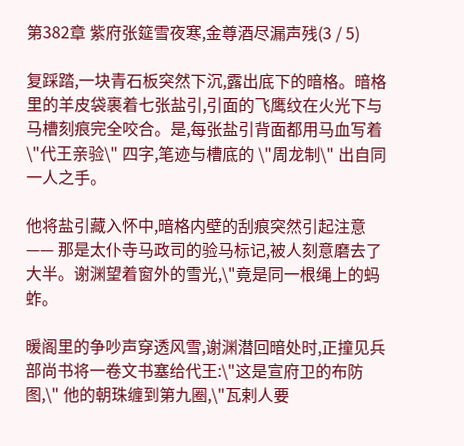第382章 紫府张筵雪夜寒,金尊酒尽漏声残(3 / 5)

复踩踏,一块青石板突然下沉,露出底下的暗格。暗格里的羊皮袋裹着七张盐引,引面的飞鹰纹在火光下与马槽刻痕完全咬合。是,每张盐引背面都用马血写着 \"代王亲验\" 四字,笔迹与槽底的 \"周龙制\" 出自同一人之手。

他将盐引藏入怀中,暗格内壁的刮痕突然引起注意 —— 那是太仆寺马政司的验马标记,被人刻意磨去了大半。谢渊望着窗外的雪光,\"竟是同一根绳上的蚂蚱。

暖阁里的争吵声穿透风雪,谢渊潜回暗处时,正撞见兵部尚书将一卷文书塞给代王:\"这是宣府卫的布防图,\" 他的朝珠缠到第九圈,\"瓦剌人要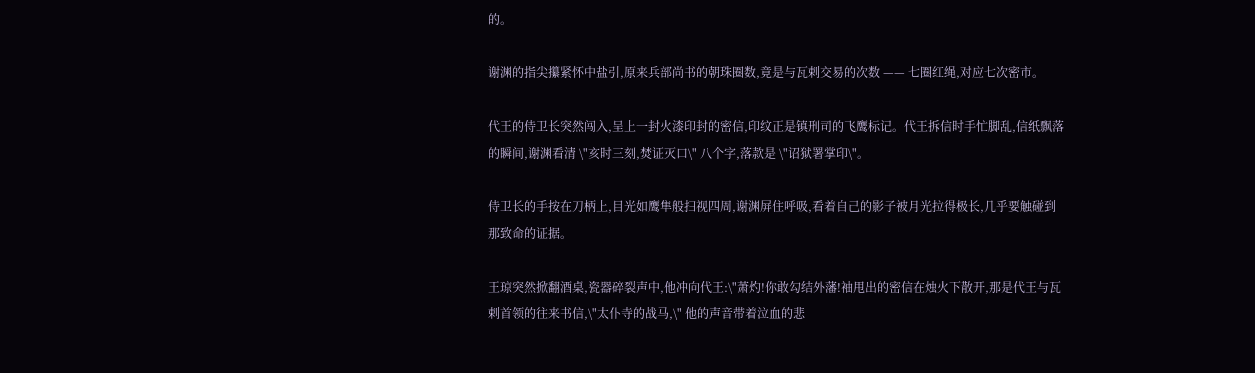的。

谢渊的指尖攥紧怀中盐引,原来兵部尚书的朝珠圈数,竟是与瓦剌交易的次数 —— 七圈红绳,对应七次密市。

代王的侍卫长突然闯入,呈上一封火漆印封的密信,印纹正是镇刑司的飞鹰标记。代王拆信时手忙脚乱,信纸飘落的瞬间,谢渊看清 \"亥时三刻,焚证灭口\" 八个字,落款是 \"诏狱署掌印\"。

侍卫长的手按在刀柄上,目光如鹰隼般扫视四周,谢渊屏住呼吸,看着自己的影子被月光拉得极长,几乎要触碰到那致命的证据。

王琼突然掀翻酒桌,瓷器碎裂声中,他冲向代王:\"萧灼!你敢勾结外藩!袖甩出的密信在烛火下散开,那是代王与瓦剌首领的往来书信,\"太仆寺的战马,\" 他的声音带着泣血的悲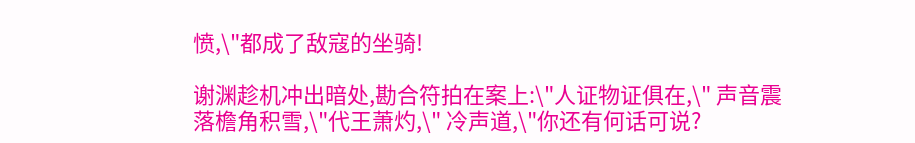愤,\"都成了敌寇的坐骑!

谢渊趁机冲出暗处,勘合符拍在案上:\"人证物证俱在,\" 声音震落檐角积雪,\"代王萧灼,\" 冷声道,\"你还有何话可说?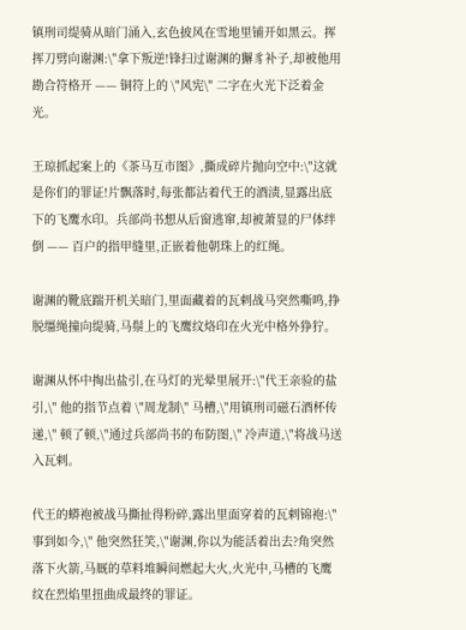镇刑司缇骑从暗门涌入,玄色披风在雪地里铺开如黑云。挥挥刀劈向谢渊:\"拿下叛逆!锋扫过谢渊的獬豸补子,却被他用勘合符格开 —— 铜符上的 \"风宪\" 二字在火光下泛着金光。

王琼抓起案上的《茶马互市图》,撕成碎片抛向空中:\"这就是你们的罪证!片飘落时,每张都沾着代王的酒渍,显露出底下的飞鹰水印。兵部尚书想从后窗逃窜,却被萧显的尸体绊倒 —— 百户的指甲缝里,正嵌着他朝珠上的红绳。

谢渊的靴底踹开机关暗门,里面藏着的瓦剌战马突然嘶鸣,挣脱缰绳撞向缇骑,马鬃上的飞鹰纹烙印在火光中格外狰狞。

谢渊从怀中掏出盐引,在马灯的光晕里展开:\"代王亲验的盐引,\" 他的指节点着 \"周龙制\" 马槽,\"用镇刑司磁石酒杯传递,\" 顿了顿,\"通过兵部尚书的布防图,\" 冷声道,\"将战马送入瓦剌。

代王的蟒袍被战马撕扯得粉碎,露出里面穿着的瓦剌锦袍:\"事到如今,\" 他突然狂笑,\"谢渊,你以为能活着出去?角突然落下火箭,马厩的草料堆瞬间燃起大火,火光中,马槽的飞鹰纹在烈焰里扭曲成最终的罪证。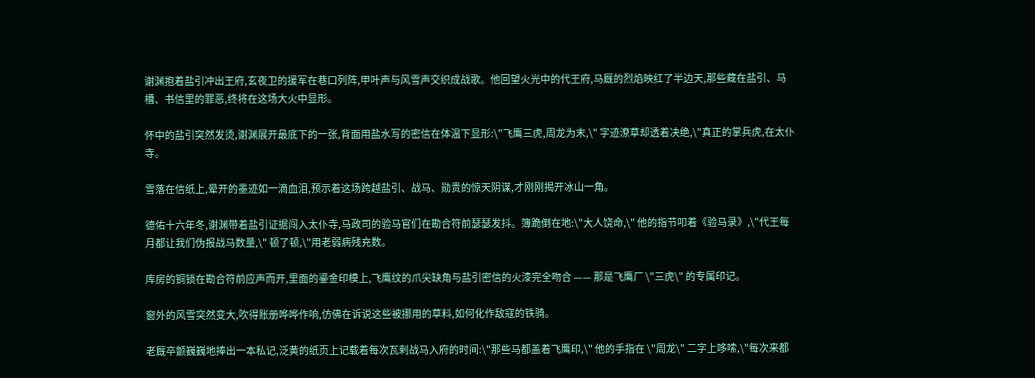谢渊抱着盐引冲出王府,玄夜卫的援军在巷口列阵,甲叶声与风雪声交织成战歌。他回望火光中的代王府,马厩的烈焰映红了半边天,那些藏在盐引、马槽、书信里的罪恶,终将在这场大火中显形。

怀中的盐引突然发烫,谢渊展开最底下的一张,背面用盐水写的密信在体温下显形:\"飞鹰三虎,周龙为末,\" 字迹潦草却透着决绝,\"真正的掌兵虎,在太仆寺。

雪落在信纸上,晕开的墨迹如一滴血泪,预示着这场跨越盐引、战马、勋贵的惊天阴谋,才刚刚揭开冰山一角。

德佑十六年冬,谢渊带着盐引证据闯入太仆寺,马政司的验马官们在勘合符前瑟瑟发抖。簿跪倒在地:\"大人饶命,\" 他的指节叩着《验马录》,\"代王每月都让我们伪报战马数量,\" 顿了顿,\"用老弱病残充数。

库房的铜锁在勘合符前应声而开,里面的鎏金印模上,飞鹰纹的爪尖缺角与盐引密信的火漆完全吻合 —— 那是飞鹰厂 \"三虎\" 的专属印记。

窗外的风雪突然变大,吹得账册哗哗作响,仿佛在诉说这些被挪用的草料,如何化作敌寇的铁骑。

老厩卒颤巍巍地捧出一本私记,泛黄的纸页上记载着每次瓦剌战马入府的时间:\"那些马都盖着飞鹰印,\" 他的手指在 \"周龙\" 二字上哆嗦,\"每次来都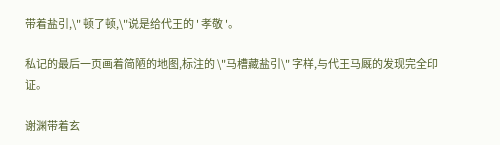带着盐引,\" 顿了顿,\"说是给代王的 ' 孝敬 '。

私记的最后一页画着简陋的地图,标注的 \"马槽藏盐引\" 字样,与代王马厩的发现完全印证。

谢渊带着玄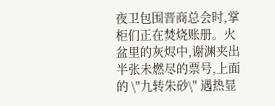夜卫包围晋商总会时,掌柜们正在焚烧账册。火盆里的灰烬中,谢渊夹出半张未燃尽的票号,上面的 \"九转朱砂\" 遇热显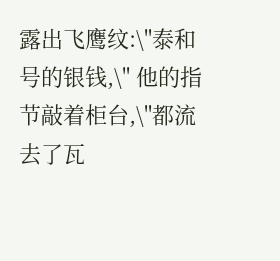露出飞鹰纹:\"泰和号的银钱,\" 他的指节敲着柜台,\"都流去了瓦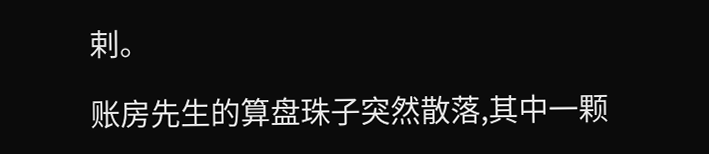剌。

账房先生的算盘珠子突然散落,其中一颗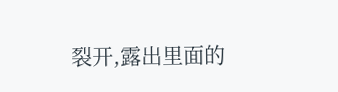裂开,露出里面的